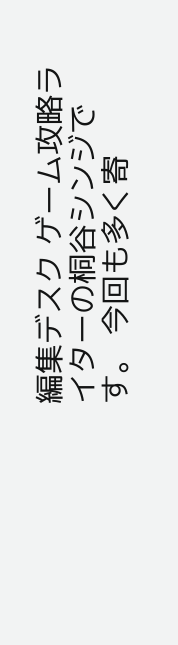編集デスク ゲーム攻略ライターの桐谷シンジです。 今回も多く寄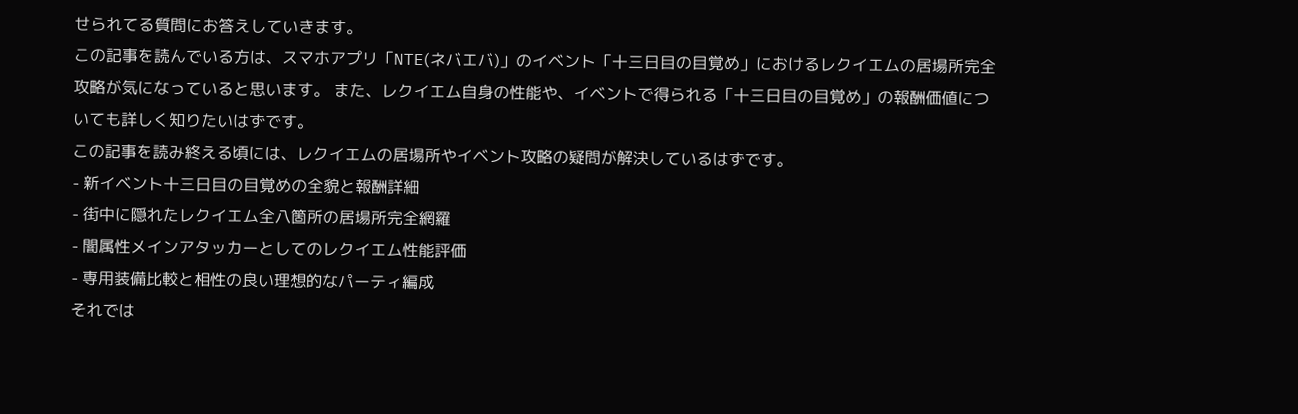せられてる質問にお答えしていきます。
この記事を読んでいる方は、スマホアプリ「NTE(ネバエバ)」のイベント「十三日目の目覚め」におけるレクイエムの居場所完全攻略が気になっていると思います。 また、レクイエム自身の性能や、イベントで得られる「十三日目の目覚め」の報酬価値についても詳しく知りたいはずです。
この記事を読み終える頃には、レクイエムの居場所やイベント攻略の疑問が解決しているはずです。
- 新イベント十三日目の目覚めの全貌と報酬詳細
- 街中に隠れたレクイエム全八箇所の居場所完全網羅
- 闇属性メインアタッカーとしてのレクイエム性能評価
- 専用装備比較と相性の良い理想的なパーティ編成
それでは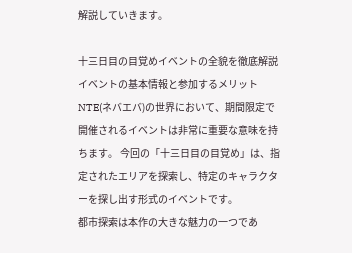解説していきます。

十三日目の目覚めイベントの全貌を徹底解説
イベントの基本情報と参加するメリット
NTE(ネバエバ)の世界において、期間限定で開催されるイベントは非常に重要な意味を持ちます。 今回の「十三日目の目覚め」は、指定されたエリアを探索し、特定のキャラクターを探し出す形式のイベントです。
都市探索は本作の大きな魅力の一つであ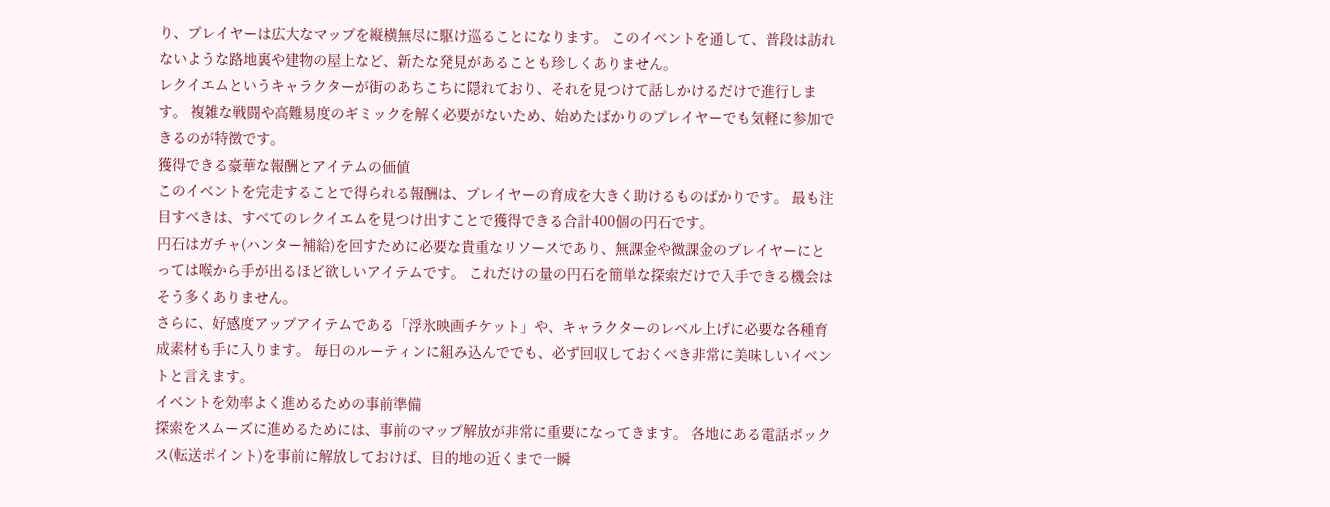り、プレイヤーは広大なマップを縦横無尽に駆け巡ることになります。 このイベントを通して、普段は訪れないような路地裏や建物の屋上など、新たな発見があることも珍しくありません。
レクイエムというキャラクターが街のあちこちに隠れており、それを見つけて話しかけるだけで進行します。 複雑な戦闘や高難易度のギミックを解く必要がないため、始めたばかりのプレイヤーでも気軽に参加できるのが特徴です。
獲得できる豪華な報酬とアイテムの価値
このイベントを完走することで得られる報酬は、プレイヤーの育成を大きく助けるものばかりです。 最も注目すべきは、すべてのレクイエムを見つけ出すことで獲得できる合計400個の円石です。
円石はガチャ(ハンター補給)を回すために必要な貴重なリソースであり、無課金や微課金のプレイヤーにとっては喉から手が出るほど欲しいアイテムです。 これだけの量の円石を簡単な探索だけで入手できる機会はそう多くありません。
さらに、好感度アップアイテムである「浮氷映画チケット」や、キャラクターのレベル上げに必要な各種育成素材も手に入ります。 毎日のルーティンに組み込んででも、必ず回収しておくべき非常に美味しいイベントと言えます。
イベントを効率よく進めるための事前準備
探索をスムーズに進めるためには、事前のマップ解放が非常に重要になってきます。 各地にある電話ボックス(転送ポイント)を事前に解放しておけば、目的地の近くまで一瞬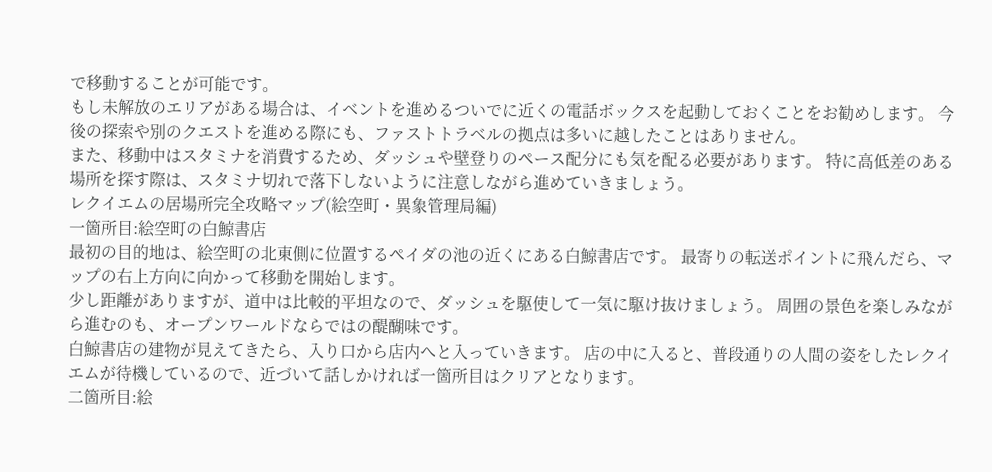で移動することが可能です。
もし未解放のエリアがある場合は、イベントを進めるついでに近くの電話ボックスを起動しておくことをお勧めします。 今後の探索や別のクエストを進める際にも、ファストトラベルの拠点は多いに越したことはありません。
また、移動中はスタミナを消費するため、ダッシュや壁登りのペース配分にも気を配る必要があります。 特に高低差のある場所を探す際は、スタミナ切れで落下しないように注意しながら進めていきましょう。
レクイエムの居場所完全攻略マップ(絵空町・異象管理局編)
一箇所目:絵空町の白鯨書店
最初の目的地は、絵空町の北東側に位置するペイダの池の近くにある白鯨書店です。 最寄りの転送ポイントに飛んだら、マップの右上方向に向かって移動を開始します。
少し距離がありますが、道中は比較的平坦なので、ダッシュを駆使して一気に駆け抜けましょう。 周囲の景色を楽しみながら進むのも、オープンワールドならではの醍醐味です。
白鯨書店の建物が見えてきたら、入り口から店内へと入っていきます。 店の中に入ると、普段通りの人間の姿をしたレクイエムが待機しているので、近づいて話しかければ一箇所目はクリアとなります。
二箇所目:絵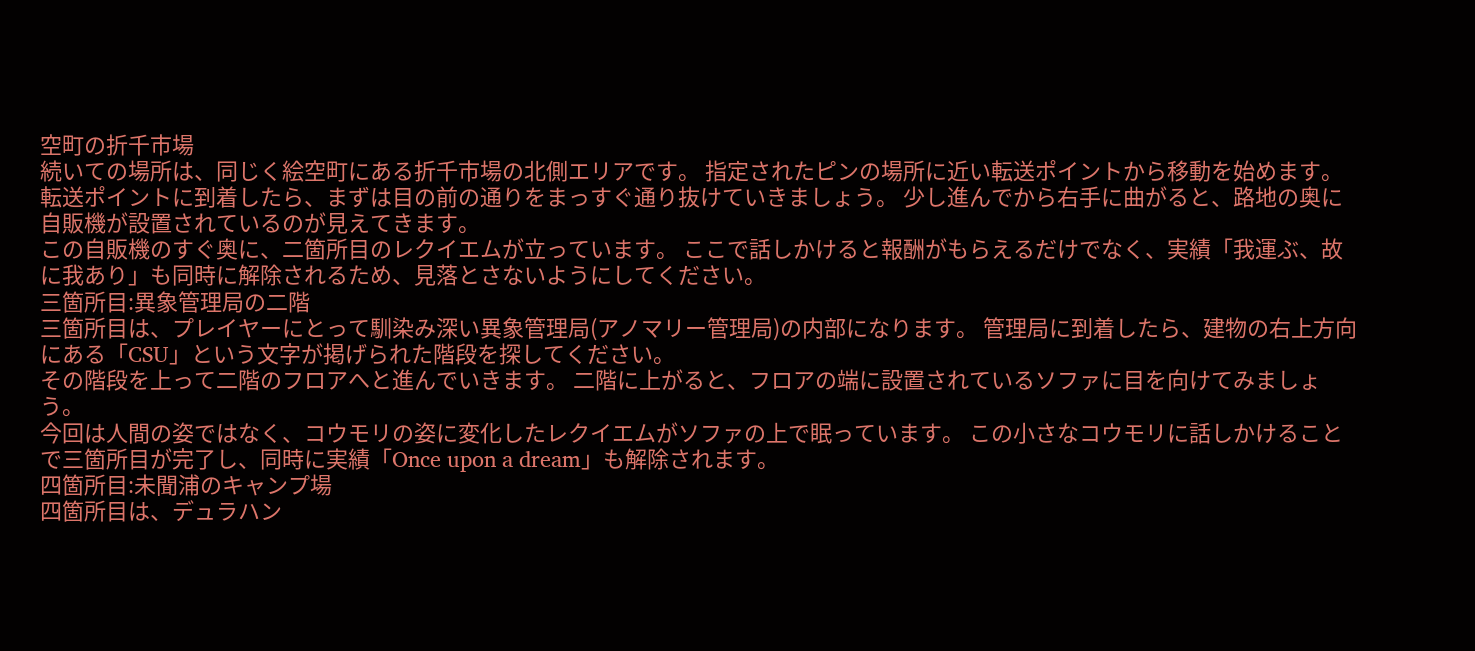空町の折千市場
続いての場所は、同じく絵空町にある折千市場の北側エリアです。 指定されたピンの場所に近い転送ポイントから移動を始めます。
転送ポイントに到着したら、まずは目の前の通りをまっすぐ通り抜けていきましょう。 少し進んでから右手に曲がると、路地の奥に自販機が設置されているのが見えてきます。
この自販機のすぐ奥に、二箇所目のレクイエムが立っています。 ここで話しかけると報酬がもらえるだけでなく、実績「我運ぶ、故に我あり」も同時に解除されるため、見落とさないようにしてください。
三箇所目:異象管理局の二階
三箇所目は、プレイヤーにとって馴染み深い異象管理局(アノマリー管理局)の内部になります。 管理局に到着したら、建物の右上方向にある「CSU」という文字が掲げられた階段を探してください。
その階段を上って二階のフロアへと進んでいきます。 二階に上がると、フロアの端に設置されているソファに目を向けてみましょう。
今回は人間の姿ではなく、コウモリの姿に変化したレクイエムがソファの上で眠っています。 この小さなコウモリに話しかけることで三箇所目が完了し、同時に実績「Once upon a dream」も解除されます。
四箇所目:未聞浦のキャンプ場
四箇所目は、デュラハン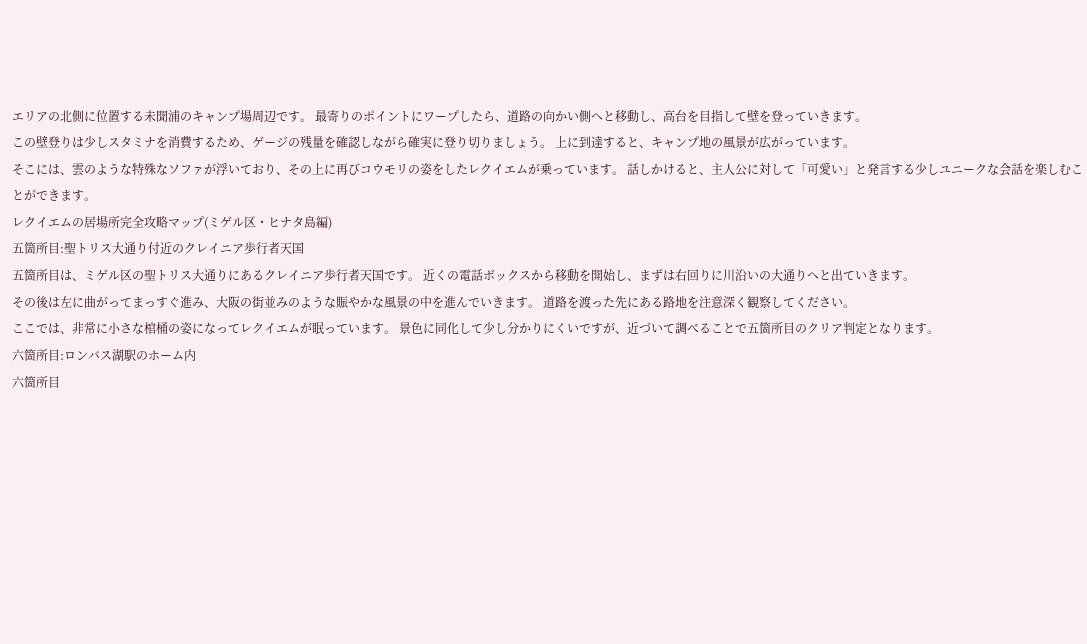エリアの北側に位置する未聞浦のキャンプ場周辺です。 最寄りのポイントにワープしたら、道路の向かい側へと移動し、高台を目指して壁を登っていきます。
この壁登りは少しスタミナを消費するため、ゲージの残量を確認しながら確実に登り切りましょう。 上に到達すると、キャンプ地の風景が広がっています。
そこには、雲のような特殊なソファが浮いており、その上に再びコウモリの姿をしたレクイエムが乗っています。 話しかけると、主人公に対して「可愛い」と発言する少しユニークな会話を楽しむことができます。
レクイエムの居場所完全攻略マップ(ミゲル区・ヒナタ島編)
五箇所目:聖トリス大通り付近のクレイニア歩行者天国
五箇所目は、ミゲル区の聖トリス大通りにあるクレイニア歩行者天国です。 近くの電話ボックスから移動を開始し、まずは右回りに川沿いの大通りへと出ていきます。
その後は左に曲がってまっすぐ進み、大阪の街並みのような賑やかな風景の中を進んでいきます。 道路を渡った先にある路地を注意深く観察してください。
ここでは、非常に小さな棺桶の姿になってレクイエムが眠っています。 景色に同化して少し分かりにくいですが、近づいて調べることで五箇所目のクリア判定となります。
六箇所目:ロンバス湖駅のホーム内
六箇所目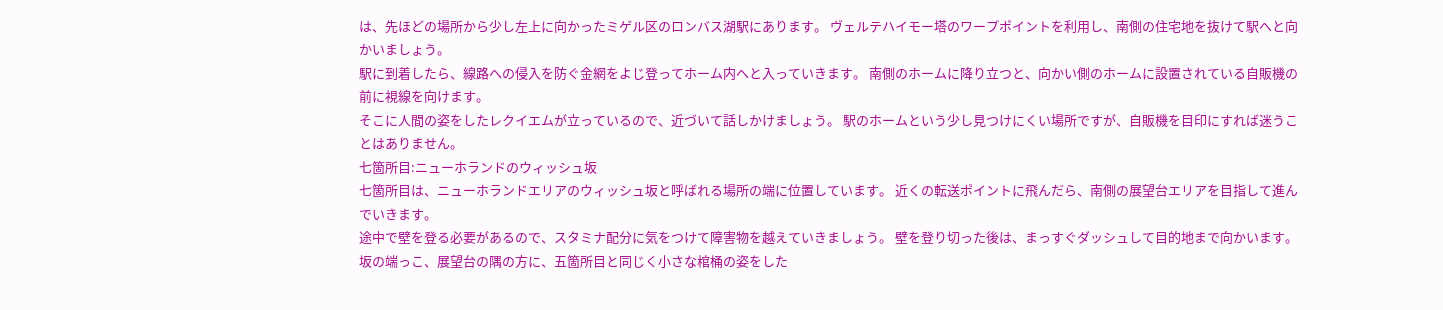は、先ほどの場所から少し左上に向かったミゲル区のロンバス湖駅にあります。 ヴェルテハイモー塔のワープポイントを利用し、南側の住宅地を抜けて駅へと向かいましょう。
駅に到着したら、線路への侵入を防ぐ金網をよじ登ってホーム内へと入っていきます。 南側のホームに降り立つと、向かい側のホームに設置されている自販機の前に視線を向けます。
そこに人間の姿をしたレクイエムが立っているので、近づいて話しかけましょう。 駅のホームという少し見つけにくい場所ですが、自販機を目印にすれば迷うことはありません。
七箇所目:ニューホランドのウィッシュ坂
七箇所目は、ニューホランドエリアのウィッシュ坂と呼ばれる場所の端に位置しています。 近くの転送ポイントに飛んだら、南側の展望台エリアを目指して進んでいきます。
途中で壁を登る必要があるので、スタミナ配分に気をつけて障害物を越えていきましょう。 壁を登り切った後は、まっすぐダッシュして目的地まで向かいます。
坂の端っこ、展望台の隅の方に、五箇所目と同じく小さな棺桶の姿をした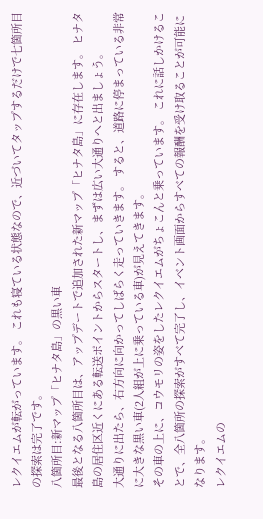レクイエムが転がっています。 これも寝ている状態なので、近づいてタップするだけで七箇所目の探索は完了です。
八箇所目:新マップ「ヒナタ島」の黒い車
最後となる八箇所目は、アップデートで追加された新マップ「ヒナタ島」に存在します。 ヒナタ島の居住区近くにある転送ポイントからスタートし、まずは広い大通りへと出ましょう。
大通りに出たら、右方向に向かってしばらく走っていきます。 すると、道路に停まっている非常に大きな黒い車(2人組が上に乗っている車)が見えてきます。
その車の上に、コウモリの姿をしたレクイエムがちょこんと乗っています。 これに話しかけることで、全八箇所の探索がすべて完了し、イベント画面からすべての報酬を受け取ることが可能になります。
レクイエムの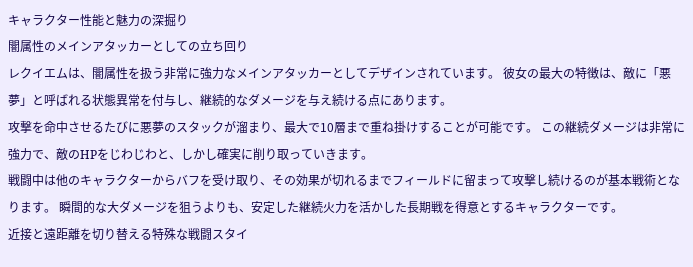キャラクター性能と魅力の深掘り
闇属性のメインアタッカーとしての立ち回り
レクイエムは、闇属性を扱う非常に強力なメインアタッカーとしてデザインされています。 彼女の最大の特徴は、敵に「悪夢」と呼ばれる状態異常を付与し、継続的なダメージを与え続ける点にあります。
攻撃を命中させるたびに悪夢のスタックが溜まり、最大で10層まで重ね掛けすることが可能です。 この継続ダメージは非常に強力で、敵のHPをじわじわと、しかし確実に削り取っていきます。
戦闘中は他のキャラクターからバフを受け取り、その効果が切れるまでフィールドに留まって攻撃し続けるのが基本戦術となります。 瞬間的な大ダメージを狙うよりも、安定した継続火力を活かした長期戦を得意とするキャラクターです。
近接と遠距離を切り替える特殊な戦闘スタイ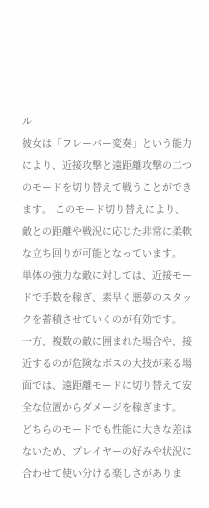ル
彼女は「フレーバー変奏」という能力により、近接攻撃と遠距離攻撃の二つのモードを切り替えて戦うことができます。 このモード切り替えにより、敵との距離や戦況に応じた非常に柔軟な立ち回りが可能となっています。
単体の強力な敵に対しては、近接モードで手数を稼ぎ、素早く悪夢のスタックを蓄積させていくのが有効です。 一方、複数の敵に囲まれた場合や、接近するのが危険なボスの大技が来る場面では、遠距離モードに切り替えて安全な位置からダメージを稼ぎます。
どちらのモードでも性能に大きな差はないため、プレイヤーの好みや状況に合わせて使い分ける楽しさがありま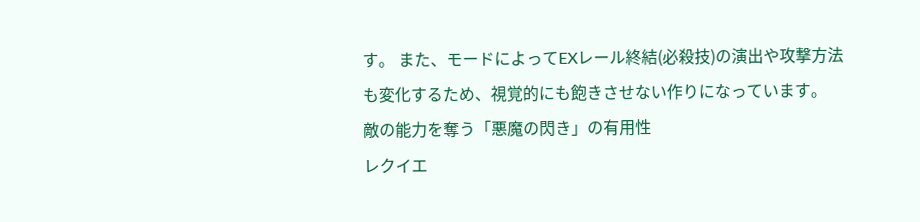す。 また、モードによってEXレール終結(必殺技)の演出や攻撃方法も変化するため、視覚的にも飽きさせない作りになっています。
敵の能力を奪う「悪魔の閃き」の有用性
レクイエ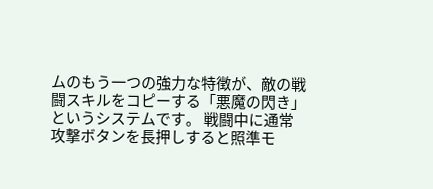ムのもう一つの強力な特徴が、敵の戦闘スキルをコピーする「悪魔の閃き」というシステムです。 戦闘中に通常攻撃ボタンを長押しすると照準モ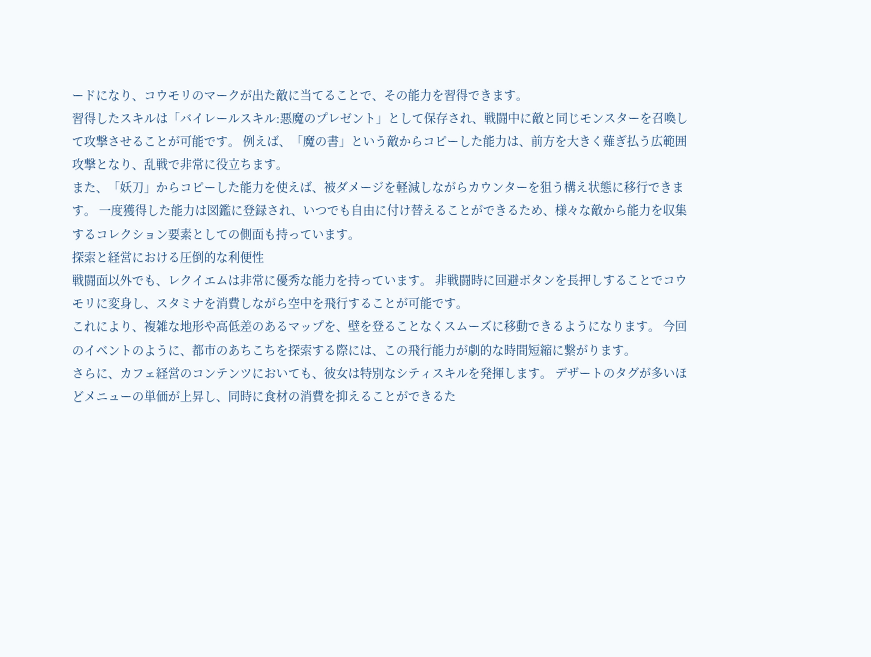ードになり、コウモリのマークが出た敵に当てることで、その能力を習得できます。
習得したスキルは「バイレールスキル:悪魔のプレゼント」として保存され、戦闘中に敵と同じモンスターを召喚して攻撃させることが可能です。 例えば、「魔の書」という敵からコピーした能力は、前方を大きく薙ぎ払う広範囲攻撃となり、乱戦で非常に役立ちます。
また、「妖刀」からコピーした能力を使えば、被ダメージを軽減しながらカウンターを狙う構え状態に移行できます。 一度獲得した能力は図鑑に登録され、いつでも自由に付け替えることができるため、様々な敵から能力を収集するコレクション要素としての側面も持っています。
探索と経営における圧倒的な利便性
戦闘面以外でも、レクイエムは非常に優秀な能力を持っています。 非戦闘時に回避ボタンを長押しすることでコウモリに変身し、スタミナを消費しながら空中を飛行することが可能です。
これにより、複雑な地形や高低差のあるマップを、壁を登ることなくスムーズに移動できるようになります。 今回のイベントのように、都市のあちこちを探索する際には、この飛行能力が劇的な時間短縮に繋がります。
さらに、カフェ経営のコンテンツにおいても、彼女は特別なシティスキルを発揮します。 デザートのタグが多いほどメニューの単価が上昇し、同時に食材の消費を抑えることができるた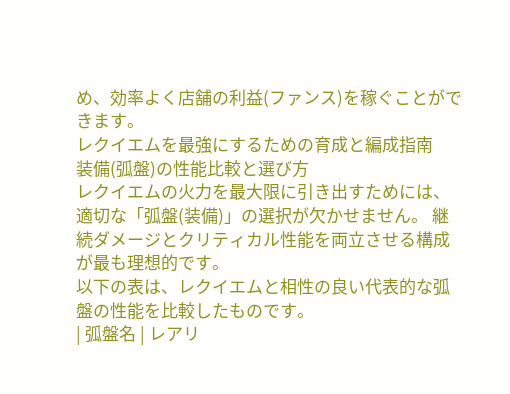め、効率よく店舗の利益(ファンス)を稼ぐことができます。
レクイエムを最強にするための育成と編成指南
装備(弧盤)の性能比較と選び方
レクイエムの火力を最大限に引き出すためには、適切な「弧盤(装備)」の選択が欠かせません。 継続ダメージとクリティカル性能を両立させる構成が最も理想的です。
以下の表は、レクイエムと相性の良い代表的な弧盤の性能を比較したものです。
| 弧盤名 | レアリ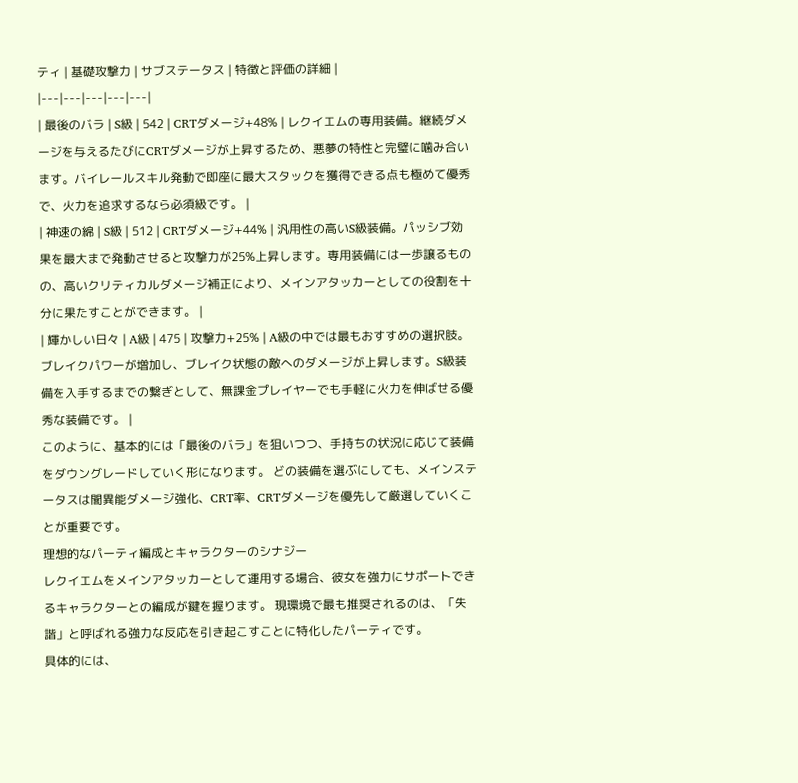ティ | 基礎攻撃力 | サブステータス | 特徴と評価の詳細 |
|---|---|---|---|---|
| 最後のバラ | S級 | 542 | CRTダメージ+48% | レクイエムの専用装備。継続ダメージを与えるたびにCRTダメージが上昇するため、悪夢の特性と完璧に噛み合います。バイレールスキル発動で即座に最大スタックを獲得できる点も極めて優秀で、火力を追求するなら必須級です。 |
| 神速の綿 | S級 | 512 | CRTダメージ+44% | 汎用性の高いS級装備。パッシブ効果を最大まで発動させると攻撃力が25%上昇します。専用装備には一歩譲るものの、高いクリティカルダメージ補正により、メインアタッカーとしての役割を十分に果たすことができます。 |
| 輝かしい日々 | A級 | 475 | 攻撃力+25% | A級の中では最もおすすめの選択肢。ブレイクパワーが増加し、ブレイク状態の敵へのダメージが上昇します。S級装備を入手するまでの繋ぎとして、無課金プレイヤーでも手軽に火力を伸ばせる優秀な装備です。 |
このように、基本的には「最後のバラ」を狙いつつ、手持ちの状況に応じて装備をダウングレードしていく形になります。 どの装備を選ぶにしても、メインステータスは闇異能ダメージ強化、CRT率、CRTダメージを優先して厳選していくことが重要です。
理想的なパーティ編成とキャラクターのシナジー
レクイエムをメインアタッカーとして運用する場合、彼女を強力にサポートできるキャラクターとの編成が鍵を握ります。 現環境で最も推奨されるのは、「失諧」と呼ばれる強力な反応を引き起こすことに特化したパーティです。
具体的には、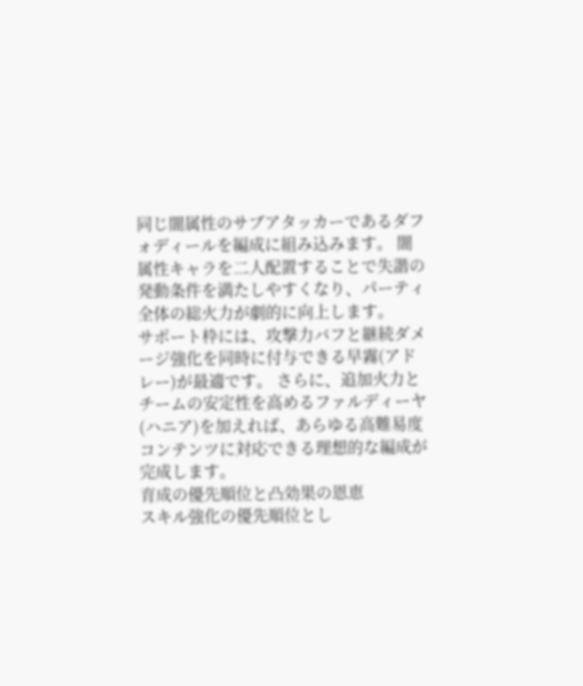同じ闇属性のサブアタッカーであるダフォディールを編成に組み込みます。 闇属性キャラを二人配置することで失諧の発動条件を満たしやすくなり、パーティ全体の総火力が劇的に向上します。
サポート枠には、攻撃力バフと継続ダメージ強化を同時に付与できる早霧(アドレー)が最適です。 さらに、追加火力とチームの安定性を高めるファルディーヤ(ハニア)を加えれば、あらゆる高難易度コンテンツに対応できる理想的な編成が完成します。
育成の優先順位と凸効果の恩恵
スキル強化の優先順位とし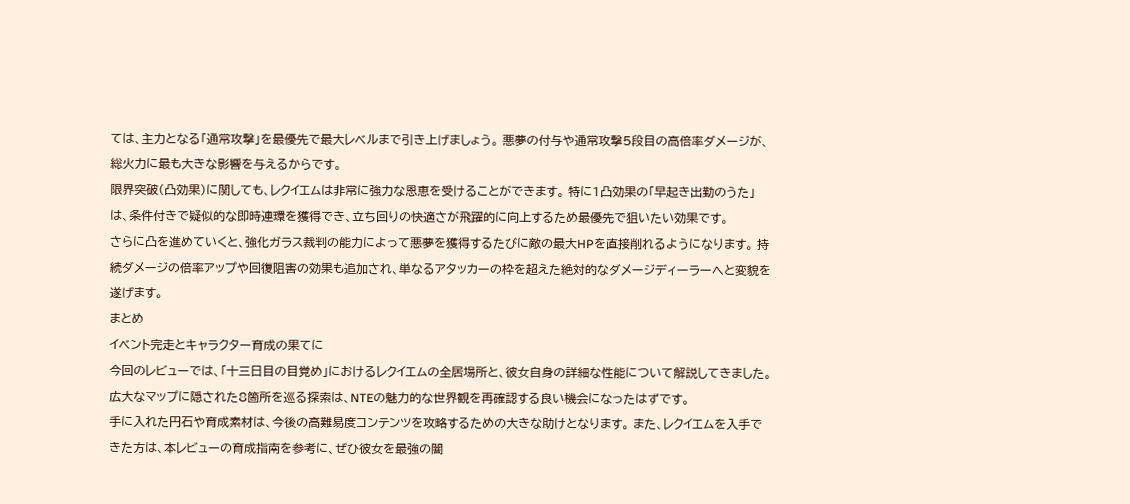ては、主力となる「通常攻撃」を最優先で最大レベルまで引き上げましょう。 悪夢の付与や通常攻撃5段目の高倍率ダメージが、総火力に最も大きな影響を与えるからです。
限界突破(凸効果)に関しても、レクイエムは非常に強力な恩恵を受けることができます。 特に1凸効果の「早起き出勤のうた」は、条件付きで疑似的な即時連環を獲得でき、立ち回りの快適さが飛躍的に向上するため最優先で狙いたい効果です。
さらに凸を進めていくと、強化ガラス裁判の能力によって悪夢を獲得するたびに敵の最大HPを直接削れるようになります。 持続ダメージの倍率アップや回復阻害の効果も追加され、単なるアタッカーの枠を超えた絶対的なダメージディーラーへと変貌を遂げます。
まとめ
イベント完走とキャラクター育成の果てに
今回のレビューでは、「十三日目の目覚め」におけるレクイエムの全居場所と、彼女自身の詳細な性能について解説してきました。 広大なマップに隠された8箇所を巡る探索は、NTEの魅力的な世界観を再確認する良い機会になったはずです。
手に入れた円石や育成素材は、今後の高難易度コンテンツを攻略するための大きな助けとなります。 また、レクイエムを入手できた方は、本レビューの育成指南を参考に、ぜひ彼女を最強の闇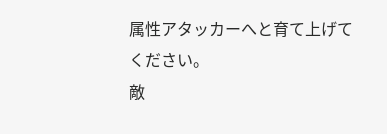属性アタッカーへと育て上げてください。
敵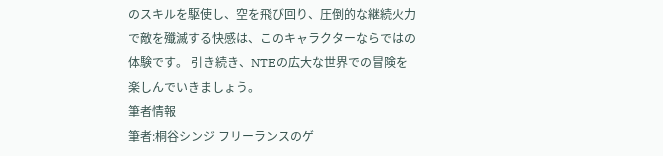のスキルを駆使し、空を飛び回り、圧倒的な継続火力で敵を殲滅する快感は、このキャラクターならではの体験です。 引き続き、NTEの広大な世界での冒険を楽しんでいきましょう。
筆者情報
筆者:桐谷シンジ フリーランスのゲ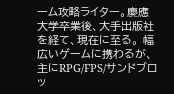ーム攻略ライター。慶應大学卒業後、大手出版社を経て、現在に至る。 幅広いゲームに携わるが、主にRPG/FPS/サンドブロッ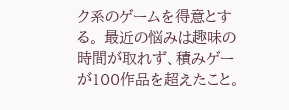ク系のゲームを得意とする。 最近の悩みは趣味の時間が取れず、積みゲーが100作品を超えたこと。